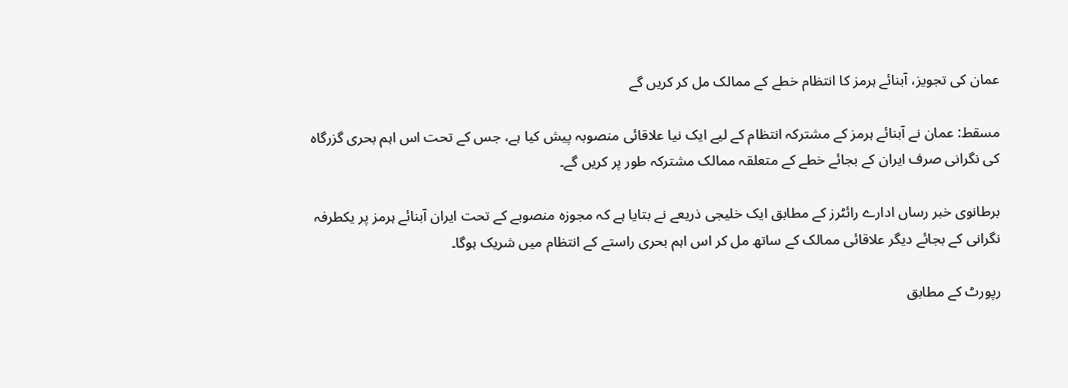عمان کی تجویز، آبنائے ہرمز کا انتظام خطے کے ممالک مل کر کریں گے

مسقط: عمان نے آبنائے ہرمز کے مشترکہ انتظام کے لیے ایک نیا علاقائی منصوبہ پیش کیا ہے، جس کے تحت اس اہم بحری گزرگاہ کی نگرانی صرف ایران کے بجائے خطے کے متعلقہ ممالک مشترکہ طور پر کریں گے۔

برطانوی خبر رساں ادارے رائٹرز کے مطابق ایک خلیجی ذریعے نے بتایا ہے کہ مجوزہ منصوبے کے تحت ایران آبنائے ہرمز پر یکطرفہ نگرانی کے بجائے دیگر علاقائی ممالک کے ساتھ مل کر اس اہم بحری راستے کے انتظام میں شریک ہوگا۔

رپورٹ کے مطابق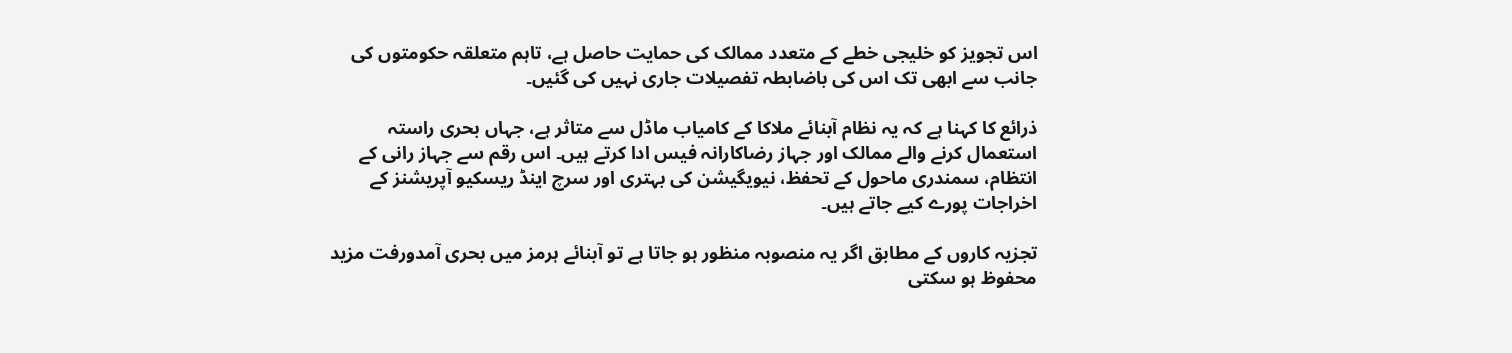اس تجویز کو خلیجی خطے کے متعدد ممالک کی حمایت حاصل ہے، تاہم متعلقہ حکومتوں کی جانب سے ابھی تک اس کی باضابطہ تفصیلات جاری نہیں کی گئیں۔

ذرائع کا کہنا ہے کہ یہ نظام آبنائے ملاکا کے کامیاب ماڈل سے متاثر ہے، جہاں بحری راستہ استعمال کرنے والے ممالک اور جہاز رضاکارانہ فیس ادا کرتے ہیں۔ اس رقم سے جہاز رانی کے انتظام، سمندری ماحول کے تحفظ، نیویگیشن کی بہتری اور سرچ اینڈ ریسکیو آپریشنز کے اخراجات پورے کیے جاتے ہیں۔

تجزیہ کاروں کے مطابق اگر یہ منصوبہ منظور ہو جاتا ہے تو آبنائے ہرمز میں بحری آمدورفت مزید محفوظ ہو سکتی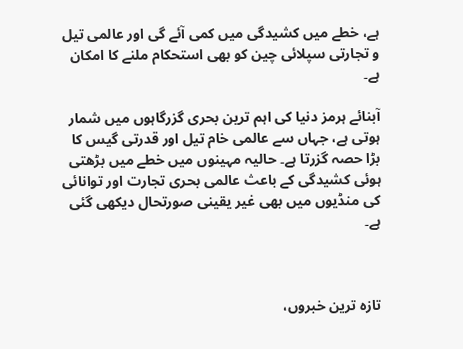ہے، خطے میں کشیدگی میں کمی آئے گی اور عالمی تیل و تجارتی سپلائی چین کو بھی استحکام ملنے کا امکان ہے۔

آبنائے ہرمز دنیا کی اہم ترین بحری گزرگاہوں میں شمار ہوتی ہے، جہاں سے عالمی خام تیل اور قدرتی گیس کا بڑا حصہ گزرتا ہے۔ حالیہ مہینوں میں خطے میں بڑھتی ہوئی کشیدگی کے باعث عالمی بحری تجارت اور توانائی کی منڈیوں میں بھی غیر یقینی صورتحال دیکھی گئی ہے۔



تازہ ترین خبروں،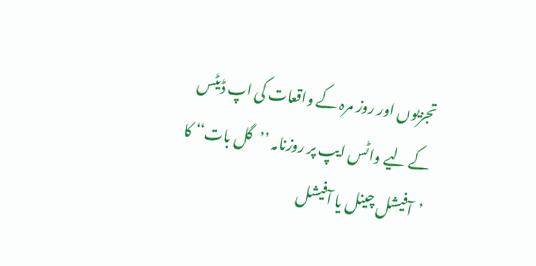تجزیوں اور روز مرہ کے واقعات کی اپ ڈیٹس کے لیے واٹس ایپ پر روزنامہ ’’گل بات‘‘ کا ’آفیشل چینل یا آفیشل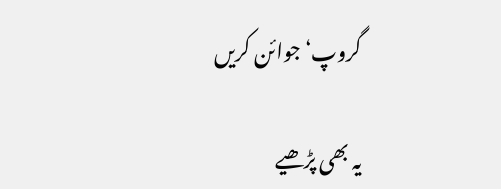گروپ‘ جوائن کریں

یہ بھی پڑھیے